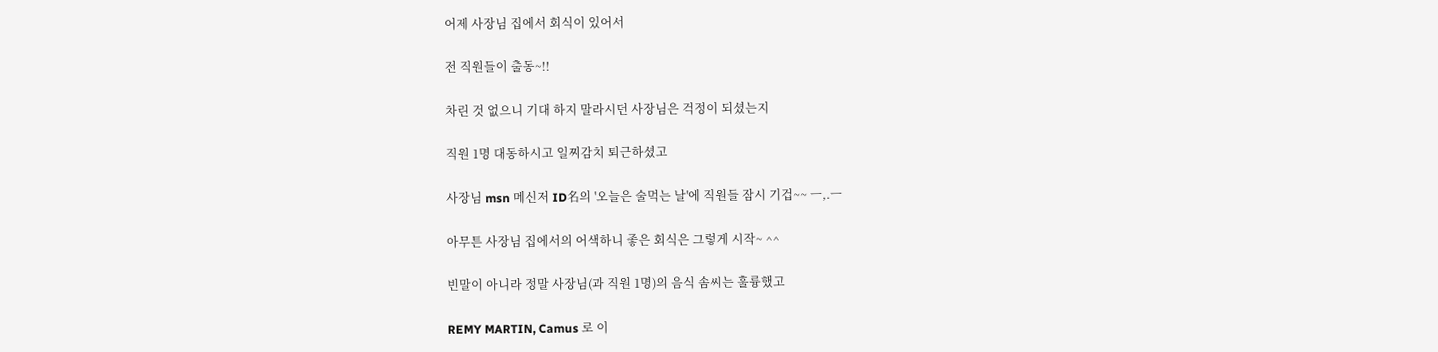어제 사장님 집에서 회식이 있어서

전 직원들이 출동~!!

차린 것 없으니 기대 하지 말라시던 사장님은 걱정이 되셨는지

직원 1명 대동하시고 일찌감치 퇴근하셨고

사장님 msn 메신저 ID名의 '오늘은 술먹는 날'에 직원들 잠시 기겁~~ ㅡ,.ㅡ

아무튼 사장님 집에서의 어색하니 좋은 회식은 그렇게 시작~ ^^

빈말이 아니라 정말 사장님(과 직원 1명)의 음식 솜씨는 훌륭했고

REMY MARTIN, Camus 로 이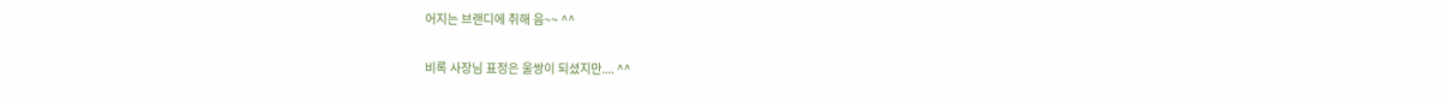어지는 브랜디에 취해 음~~ ^^

비록 사장님 표정은 울쌍이 되셨지만.... ^^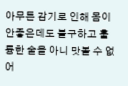아무튼 감기로 인해 몸이 안좋은데도 불구하고 훌륭한 술을 아니 맛볼 수 없어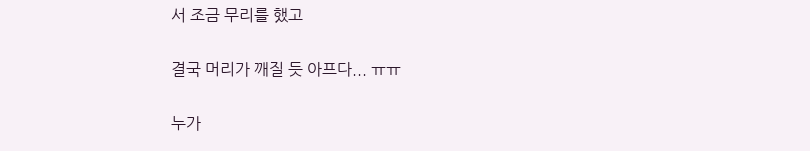서 조금 무리를 했고

결국 머리가 깨질 듯 아프다... ㅠㅠ

누가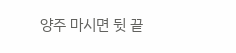양주 마시면 뒷 끝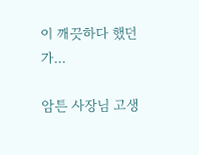이 깨끗하다 했던가...

암튼 사장님 고생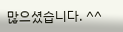많으셨습니다. ^^